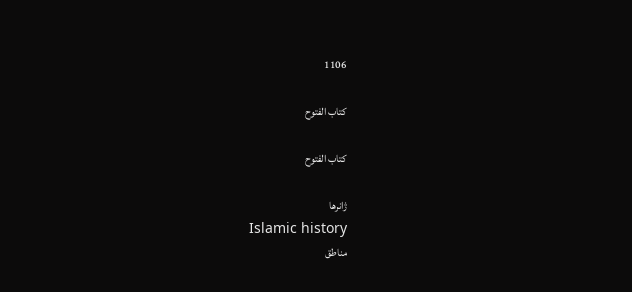1106

کتاب الفتوح

كتاب الفتوح

ژانرها
Islamic history
مناطق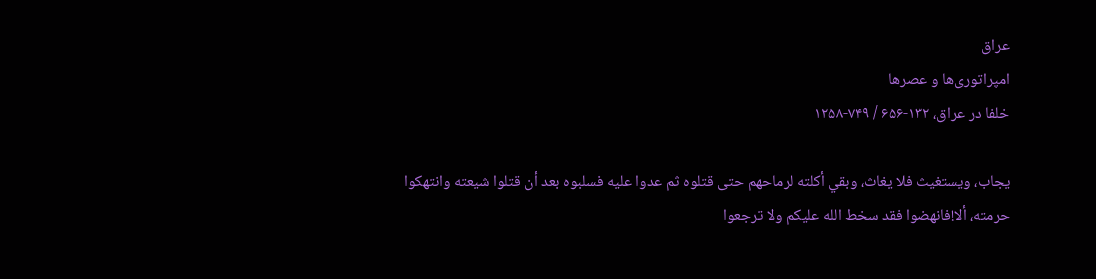عراق
امپراتوری‌ها و عصرها
خلفا در عراق، ۱۳۲-۶۵۶ / ۷۴۹-۱۲۵۸

يجاب، ويستغيث فلا يغاث، وبقي أكلته لرماحهم حتى قتلوه ثم عدوا عليه فسلبوه بعد أن قتلوا شيعته وانتهكوا حرمته، ألا!فانهضوا فقد سخط الله عليكم ولا ترجعوا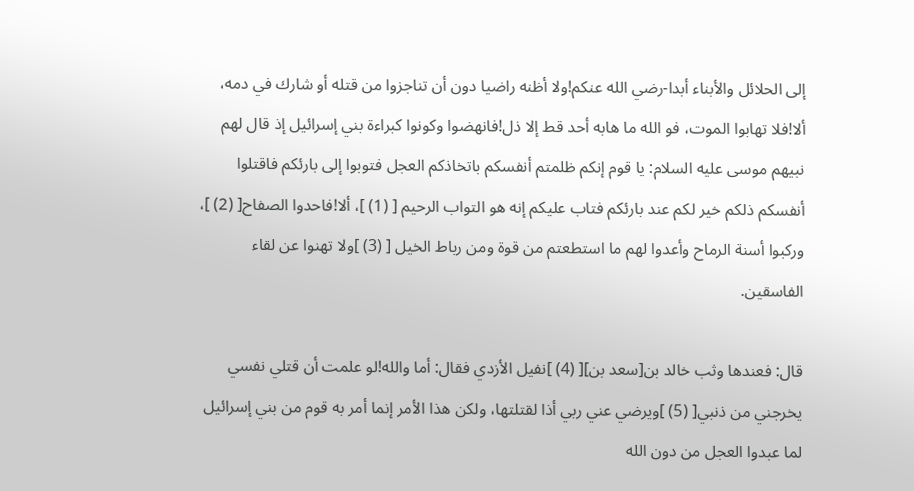إلى الحلائل والأبناء أبدا-رضي الله عنكم!ولا أظنه راضيا دون أن تناجزوا من قتله أو شارك في دمه، ألا!فلا تهابوا الموت، فو الله ما هابه أحد قط إلا ذل!فانهضوا وكونوا كبراءة بني إسرائيل إذ قال لهم نبيهم موسى عليه السلام: يا قوم إنكم ظلمتم أنفسكم باتخاذكم العجل فتوبوا إلى بارئكم فاقتلوا أنفسكم ذلكم خير لكم عند بارئكم فتاب عليكم إنه هو التواب الرحيم [ (1) ]، ألا!فاحدوا الصفاح[ (2) ]، وركبوا أسنة الرماح وأعدوا لهم ما استطعتم من قوة ومن رباط الخيل [ (3) ]ولا تهنوا عن لقاء الفاسقين.

قال: فعندها وثب خالد بن[سعد بن][ (4) ]نفيل الأزدي فقال: أما والله!لو علمت أن قتلي نفسي يخرجني من ذنبي[ (5) ]ويرضي عني ربي أذا لقتلتها، ولكن هذا الأمر إنما أمر به قوم من بني إسرائيل لما عبدوا العجل من دون الله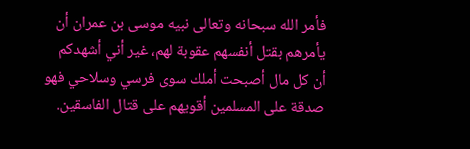فأمر الله سبحانه وتعالى نبيه موسى بن عمران أن يأمرهم بقتل أنفسهم عقوبة لهم، غير أني أشهدكم أن كل مال أصبحت أملك سوى فرسي وسلاحي فهو صدقة على المسلمين أقويهم على قتال الفاسقين.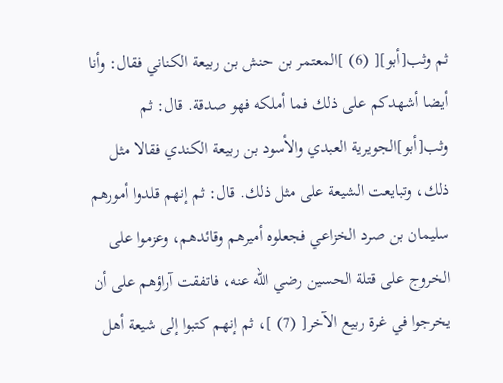ثم وثب[أبو][ (6) ]المعتمر بن حنش بن ربيعة الكناني فقال: وأنا أيضا أشهدكم على ذلك فما أملكه فهو صدقة. قال: ثم وثب[أبو]الجويرية العبدي والأسود بن ربيعة الكندي فقالا مثل ذلك، وتبايعت الشيعة على مثل ذلك. قال: ثم إنهم قلدوا أمورهم سليمان بن صرد الخزاعي فجعلوه أميرهم وقائدهم، وعزموا على الخروج على قتلة الحسين رضي الله عنه، فاتفقت آراؤهم على أن يخرجوا في غرة ربيع الآخر[ (7) ]، ثم إنهم كتبوا إلى شيعة أهل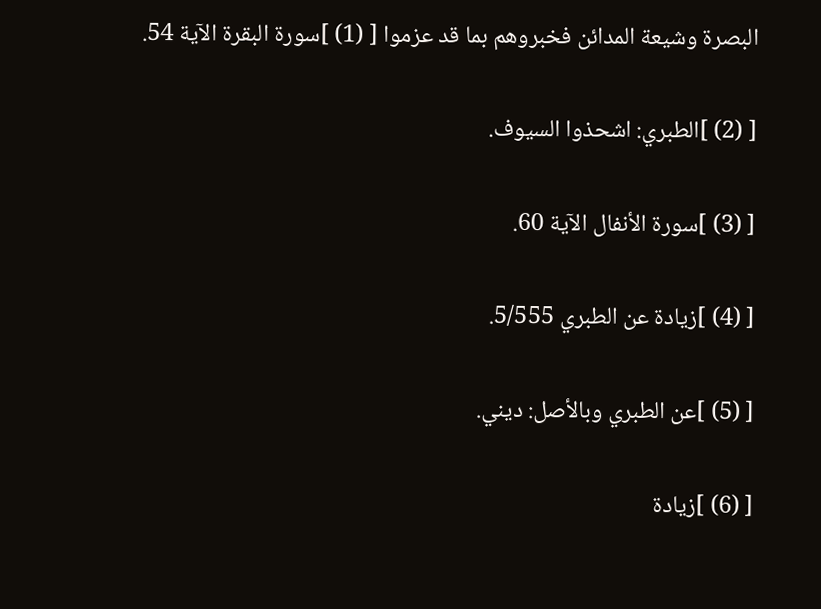البصرة وشيعة المدائن فخبروهم بما قد عزموا [ (1) ]سورة البقرة الآية 54.

[ (2) ]الطبري: اشحذوا السيوف.

[ (3) ]سورة الأنفال الآية 60.

[ (4) ]زيادة عن الطبري 5/555.

[ (5) ]عن الطبري وبالأصل: ديني.

[ (6) ]زيادة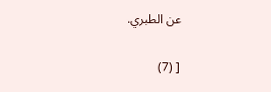عن الطبري.

[ (7)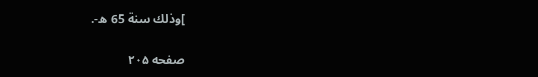]وذلك سنة 65 ه-.

صفحه ۲۰۵